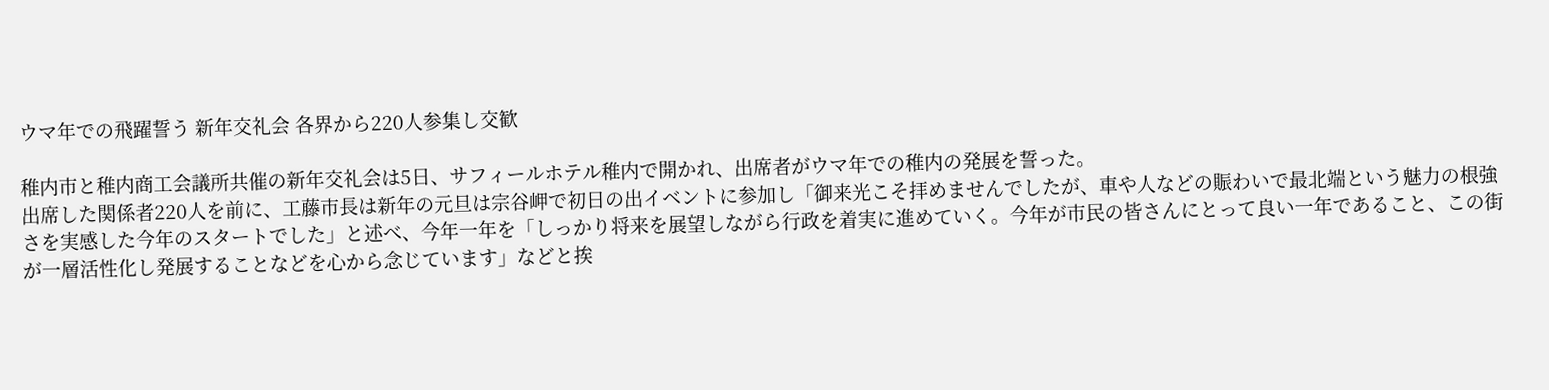ウマ年での飛躍誓う 新年交礼会 各界から220人参集し交歓

稚内市と稚内商工会議所共催の新年交礼会は5日、サフィールホテル稚内で開かれ、出席者がウマ年での稚内の発展を誓った。
出席した関係者220人を前に、工藤市長は新年の元旦は宗谷岬で初日の出イベントに参加し「御来光こそ拝めませんでしたが、車や人などの賑わいで最北端という魅力の根強さを実感した今年のスタートでした」と述べ、今年一年を「しっかり将来を展望しながら行政を着実に進めていく。今年が市民の皆さんにとって良い一年であること、この街が一層活性化し発展することなどを心から念じています」などと挨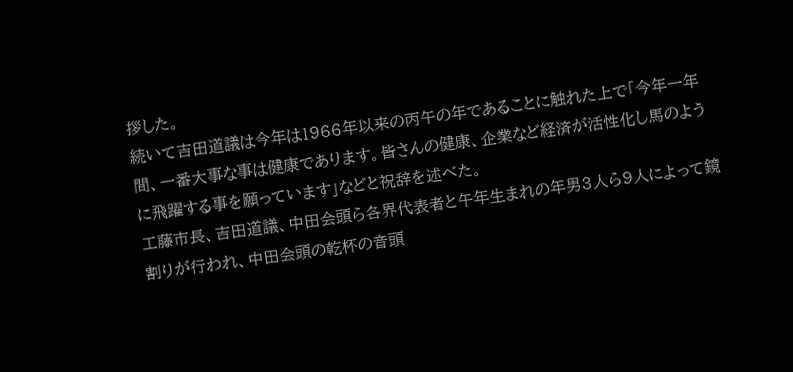拶した。
続いて吉田道議は今年は1966年以来の丙午の年であることに触れた上で「今年一年間、一番大事な事は健康であります。皆さんの健康、企業など経済が活性化し馬のように飛躍する事を願っています」などと祝辞を述べた。
工藤市長、吉田道議、中田会頭ら各界代表者と午年生まれの年男3人ら9人によって鏡割りが行われ、中田会頭の乾杯の音頭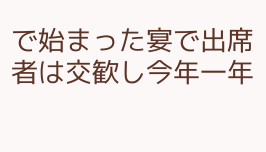で始まった宴で出席者は交歓し今年一年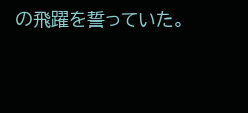の飛躍を誓っていた。